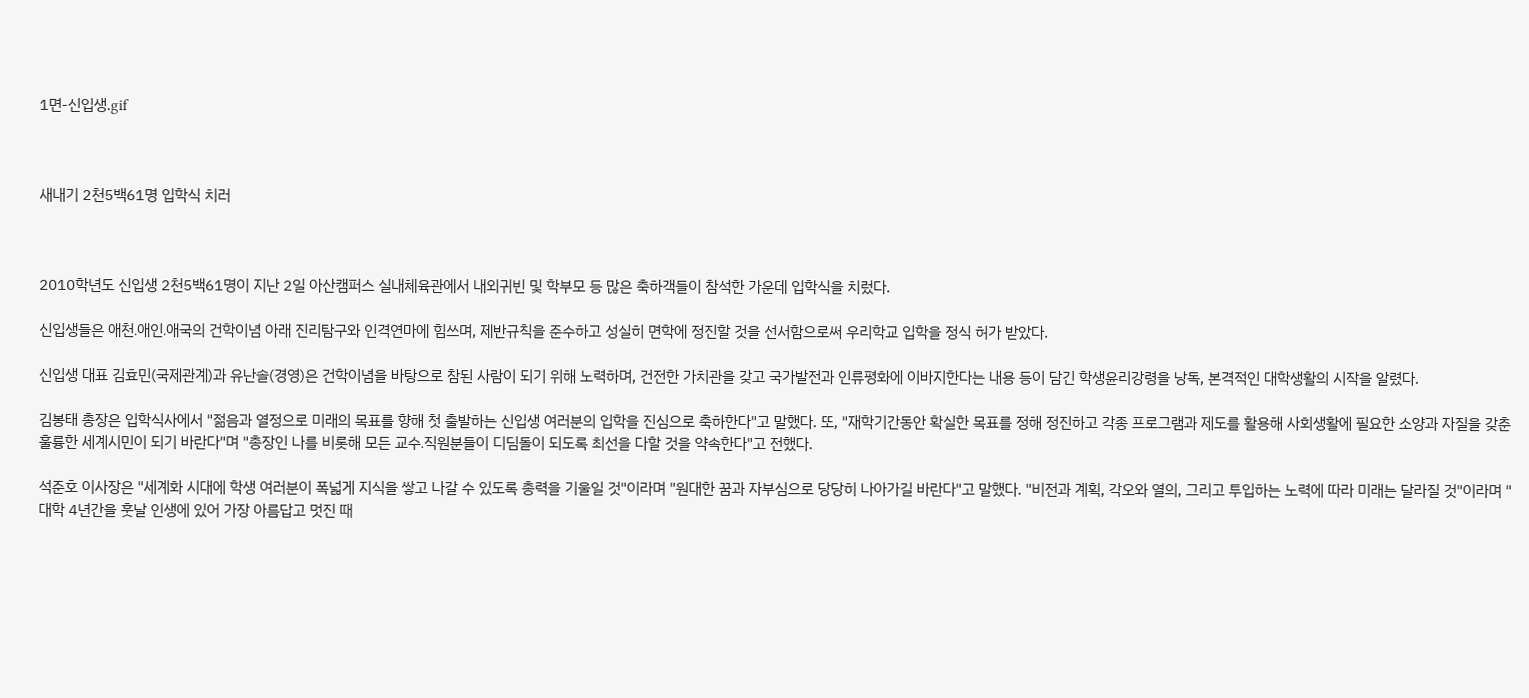1면-신입생.gif



새내기 2천5백61명 입학식 치러



2010학년도 신입생 2천5백61명이 지난 2일 아산캠퍼스 실내체육관에서 내외귀빈 및 학부모 등 많은 축하객들이 참석한 가운데 입학식을 치렀다.

신입생들은 애천․애인․애국의 건학이념 아래 진리탐구와 인격연마에 힘쓰며, 제반규칙을 준수하고 성실히 면학에 정진할 것을 선서함으로써 우리학교 입학을 정식 허가 받았다.

신입생 대표 김효민(국제관계)과 유난솔(경영)은 건학이념을 바탕으로 참된 사람이 되기 위해 노력하며, 건전한 가치관을 갖고 국가발전과 인류평화에 이바지한다는 내용 등이 담긴 학생윤리강령을 낭독, 본격적인 대학생활의 시작을 알렸다.

김봉태 총장은 입학식사에서 "젊음과 열정으로 미래의 목표를 향해 첫 출발하는 신입생 여러분의 입학을 진심으로 축하한다"고 말했다. 또, "재학기간동안 확실한 목표를 정해 정진하고 각종 프로그램과 제도를 활용해 사회생활에 필요한 소양과 자질을 갖춘 훌륭한 세계시민이 되기 바란다"며 "총장인 나를 비롯해 모든 교수․직원분들이 디딤돌이 되도록 최선을 다할 것을 약속한다"고 전했다.

석준호 이사장은 "세계화 시대에 학생 여러분이 폭넓게 지식을 쌓고 나갈 수 있도록 총력을 기울일 것"이라며 "원대한 꿈과 자부심으로 당당히 나아가길 바란다"고 말했다. "비전과 계획, 각오와 열의, 그리고 투입하는 노력에 따라 미래는 달라질 것"이라며 "대학 4년간을 훗날 인생에 있어 가장 아름답고 멋진 때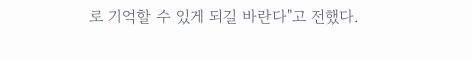로 기억할 수 있게 되길 바란다"고 전했다.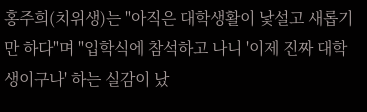홍주희(치위생)는 "아직은 대학생활이 낯설고 새롭기만 하다"며 "입학식에 참석하고 나니 '이제 진짜 대학생이구나' 하는 실감이 났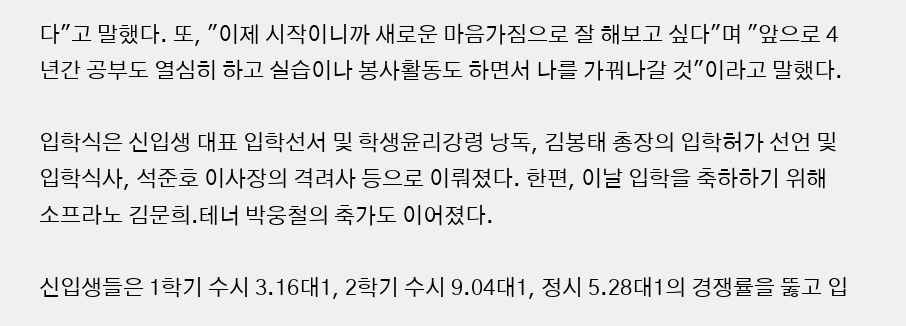다"고 말했다. 또, "이제 시작이니까 새로운 마음가짐으로 잘 해보고 싶다"며 "앞으로 4년간 공부도 열심히 하고 실습이나 봉사활동도 하면서 나를 가꿔나갈 것"이라고 말했다.

입학식은 신입생 대표 입학선서 및 학생윤리강령 낭독, 김봉태 총장의 입학허가 선언 및 입학식사, 석준호 이사장의 격려사 등으로 이뤄졌다. 한편, 이날 입학을 축하하기 위해 소프라노 김문희․테너 박웅철의 축가도 이어졌다.

신입생들은 1학기 수시 3.16대1, 2학기 수시 9.04대1, 정시 5.28대1의 경쟁률을 뚫고 입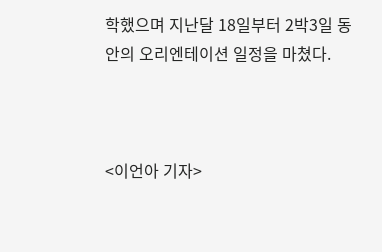학했으며 지난달 18일부터 2박3일 동안의 오리엔테이션 일정을 마쳤다.



<이언아 기자>